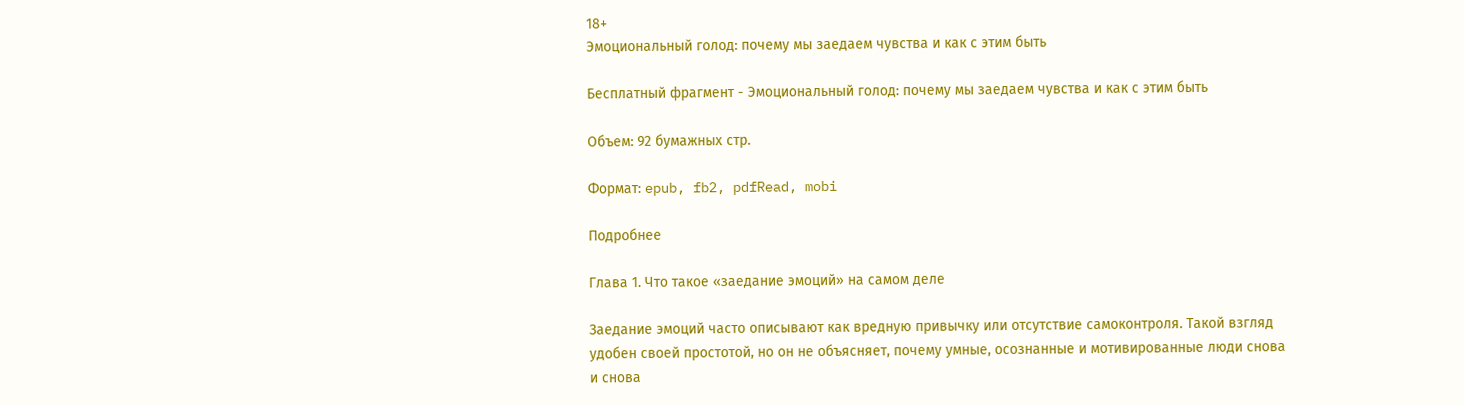18+
Эмоциональный голод: почему мы заедаем чувства и как с этим быть

Бесплатный фрагмент - Эмоциональный голод: почему мы заедаем чувства и как с этим быть

Объем: 92 бумажных стр.

Формат: epub, fb2, pdfRead, mobi

Подробнее

Глава 1. Что такое «заедание эмоций» на самом деле

Заедание эмоций часто описывают как вредную привычку или отсутствие самоконтроля. Такой взгляд удобен своей простотой, но он не объясняет, почему умные, осознанные и мотивированные люди снова и снова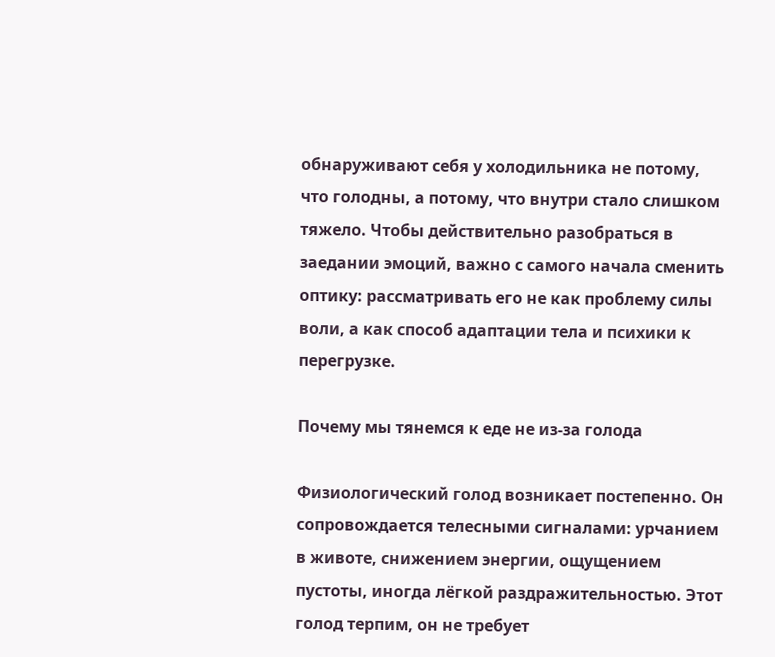обнаруживают себя у холодильника не потому, что голодны, а потому, что внутри стало слишком тяжело. Чтобы действительно разобраться в заедании эмоций, важно с самого начала сменить оптику: рассматривать его не как проблему силы воли, а как способ адаптации тела и психики к перегрузке.

Почему мы тянемся к еде не из-за голода

Физиологический голод возникает постепенно. Он сопровождается телесными сигналами: урчанием в животе, снижением энергии, ощущением пустоты, иногда лёгкой раздражительностью. Этот голод терпим, он не требует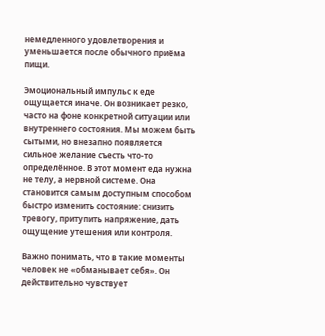немедленного удовлетворения и уменьшается после обычного приёма пищи.

Эмоциональный импульс к еде ощущается иначе. Он возникает резко, часто на фоне конкретной ситуации или внутреннего состояния. Мы можем быть сытыми, но внезапно появляется сильное желание съесть что-то определённое. В этот момент еда нужна не телу, а нервной системе. Она становится самым доступным способом быстро изменить состояние: снизить тревогу, притупить напряжение, дать ощущение утешения или контроля.

Важно понимать, что в такие моменты человек не «обманывает себя». Он действительно чувствует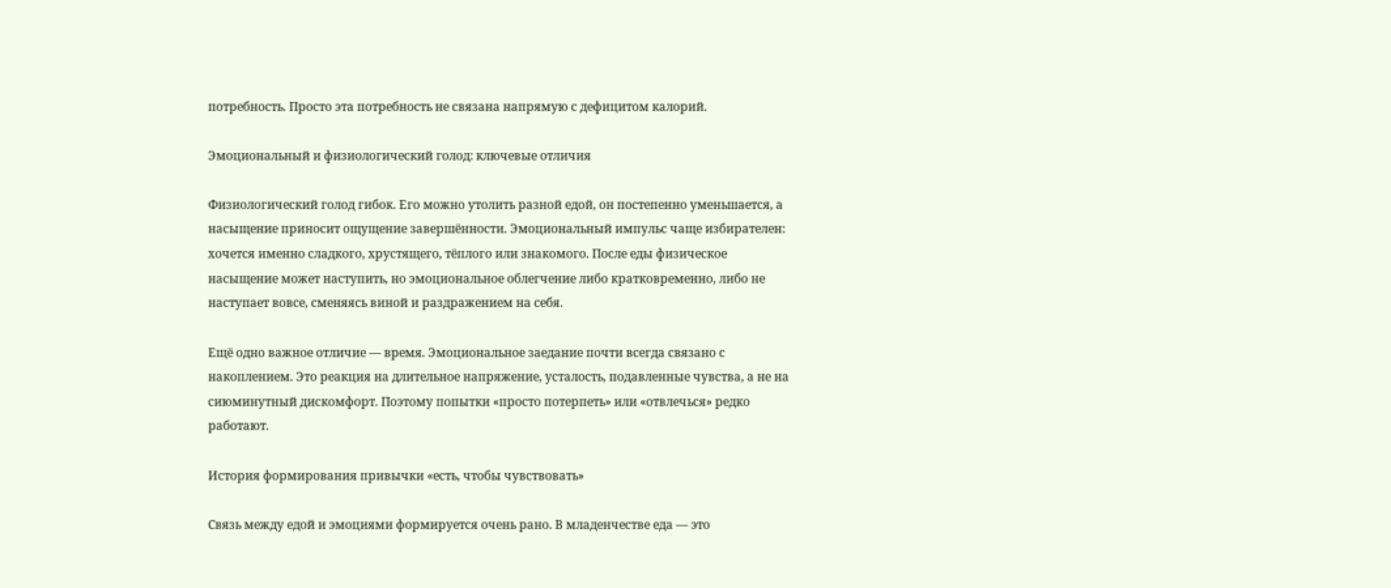потребность. Просто эта потребность не связана напрямую с дефицитом калорий.

Эмоциональный и физиологический голод: ключевые отличия

Физиологический голод гибок. Его можно утолить разной едой, он постепенно уменьшается, а насыщение приносит ощущение завершённости. Эмоциональный импульс чаще избирателен: хочется именно сладкого, хрустящего, тёплого или знакомого. После еды физическое насыщение может наступить, но эмоциональное облегчение либо кратковременно, либо не наступает вовсе, сменяясь виной и раздражением на себя.

Ещё одно важное отличие — время. Эмоциональное заедание почти всегда связано с накоплением. Это реакция на длительное напряжение, усталость, подавленные чувства, а не на сиюминутный дискомфорт. Поэтому попытки «просто потерпеть» или «отвлечься» редко работают.

История формирования привычки «есть, чтобы чувствовать»

Связь между едой и эмоциями формируется очень рано. В младенчестве еда — это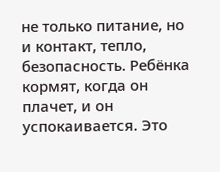не только питание, но и контакт, тепло, безопасность. Ребёнка кормят, когда он плачет, и он успокаивается. Это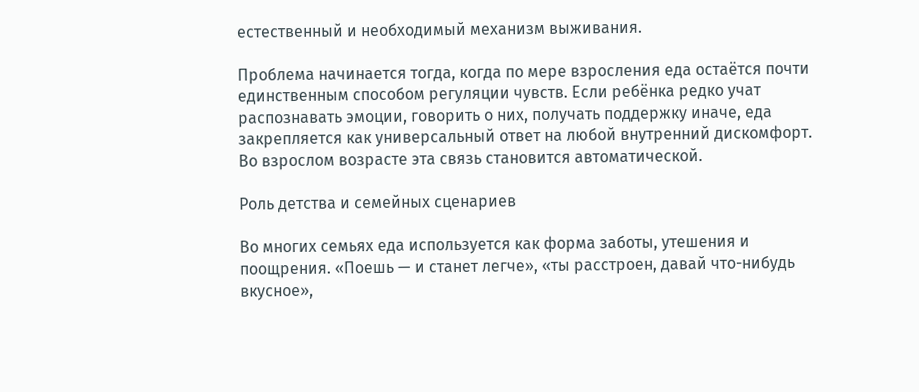естественный и необходимый механизм выживания.

Проблема начинается тогда, когда по мере взросления еда остаётся почти единственным способом регуляции чувств. Если ребёнка редко учат распознавать эмоции, говорить о них, получать поддержку иначе, еда закрепляется как универсальный ответ на любой внутренний дискомфорт. Во взрослом возрасте эта связь становится автоматической.

Роль детства и семейных сценариев

Во многих семьях еда используется как форма заботы, утешения и поощрения. «Поешь — и станет легче», «ты расстроен, давай что-нибудь вкусное»,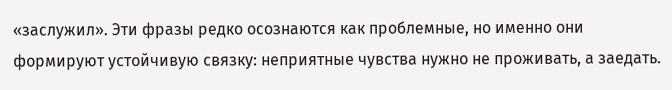«заслужил». Эти фразы редко осознаются как проблемные, но именно они формируют устойчивую связку: неприятные чувства нужно не проживать, а заедать.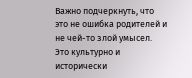Важно подчеркнуть, что это не ошибка родителей и не чей-то злой умысел. Это культурно и исторически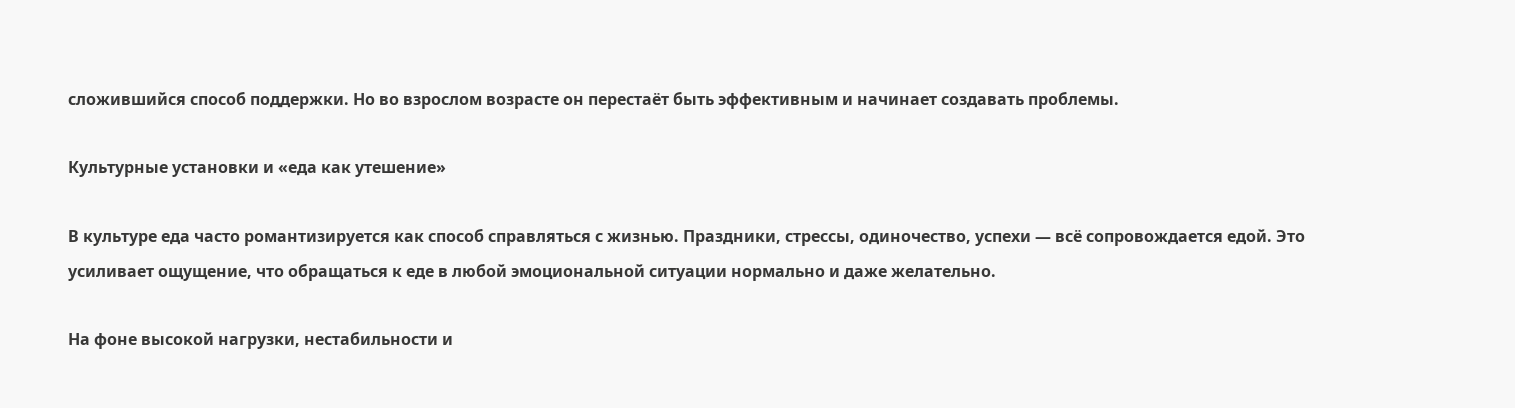сложившийся способ поддержки. Но во взрослом возрасте он перестаёт быть эффективным и начинает создавать проблемы.

Культурные установки и «еда как утешение»

В культуре еда часто романтизируется как способ справляться с жизнью. Праздники, стрессы, одиночество, успехи — всё сопровождается едой. Это усиливает ощущение, что обращаться к еде в любой эмоциональной ситуации нормально и даже желательно.

На фоне высокой нагрузки, нестабильности и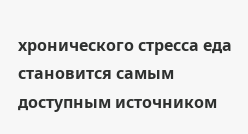хронического стресса еда становится самым доступным источником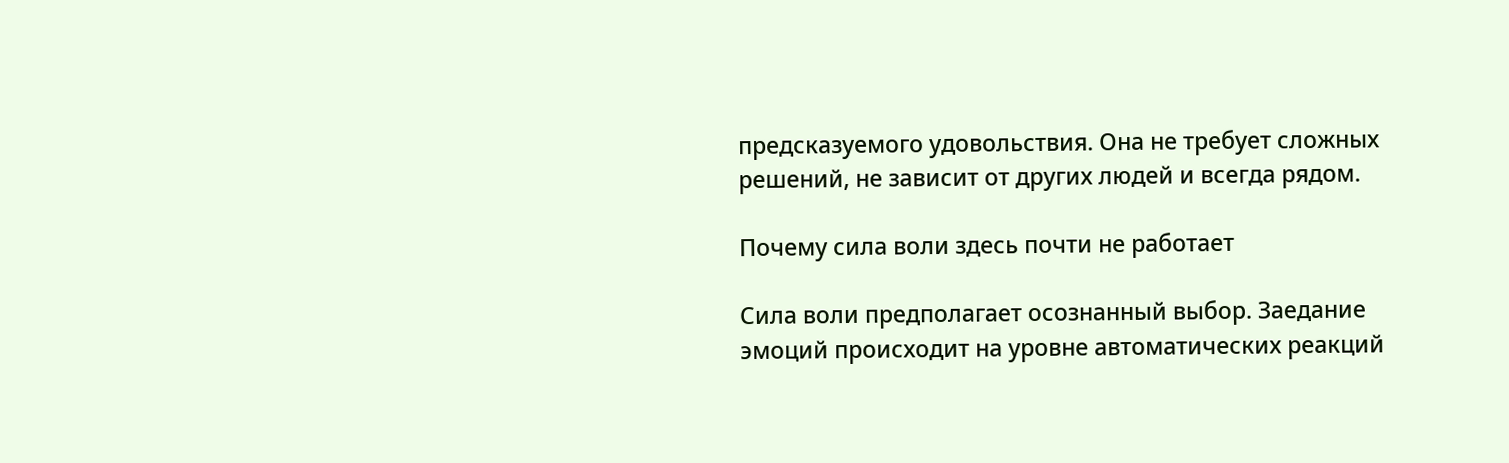предсказуемого удовольствия. Она не требует сложных решений, не зависит от других людей и всегда рядом.

Почему сила воли здесь почти не работает

Сила воли предполагает осознанный выбор. Заедание эмоций происходит на уровне автоматических реакций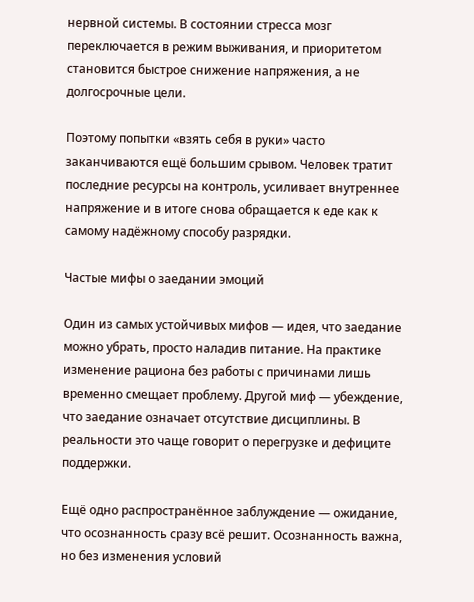нервной системы. В состоянии стресса мозг переключается в режим выживания, и приоритетом становится быстрое снижение напряжения, а не долгосрочные цели.

Поэтому попытки «взять себя в руки» часто заканчиваются ещё большим срывом. Человек тратит последние ресурсы на контроль, усиливает внутреннее напряжение и в итоге снова обращается к еде как к самому надёжному способу разрядки.

Частые мифы о заедании эмоций

Один из самых устойчивых мифов — идея, что заедание можно убрать, просто наладив питание. На практике изменение рациона без работы с причинами лишь временно смещает проблему. Другой миф — убеждение, что заедание означает отсутствие дисциплины. В реальности это чаще говорит о перегрузке и дефиците поддержки.

Ещё одно распространённое заблуждение — ожидание, что осознанность сразу всё решит. Осознанность важна, но без изменения условий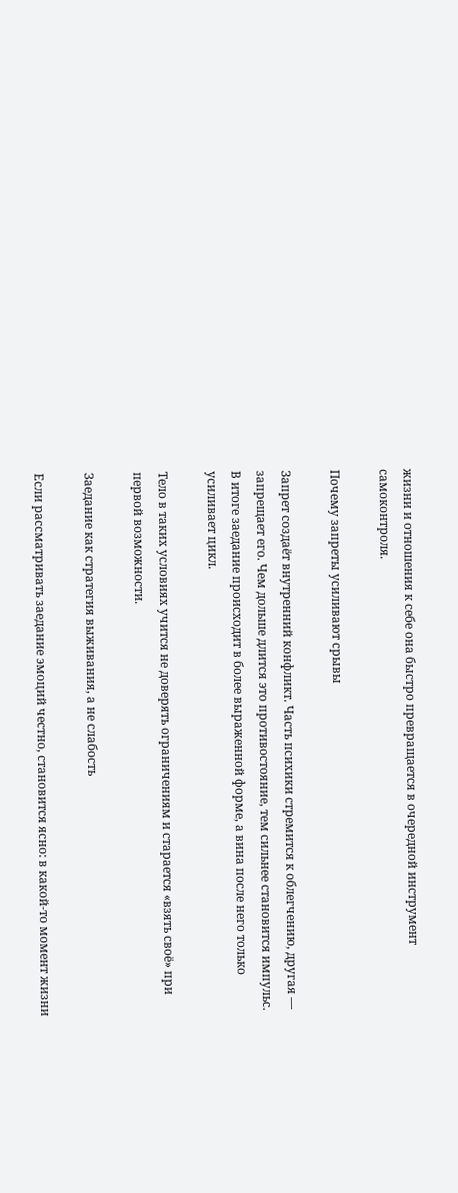жизни и отношения к себе она быстро превращается в очередной инструмент самоконтроля.

Почему запреты усиливают срывы

Запрет создаёт внутренний конфликт. Часть психики стремится к облегчению, другая — запрещает его. Чем дольше длится это противостояние, тем сильнее становится импульс. В итоге заедание происходит в более выраженной форме, а вина после него только усиливает цикл.

Тело в таких условиях учится не доверять ограничениям и старается «взять своё» при первой возможности.

Заедание как стратегия выживания, а не слабость

Если рассматривать заедание эмоций честно, становится ясно: в какой-то момент жизни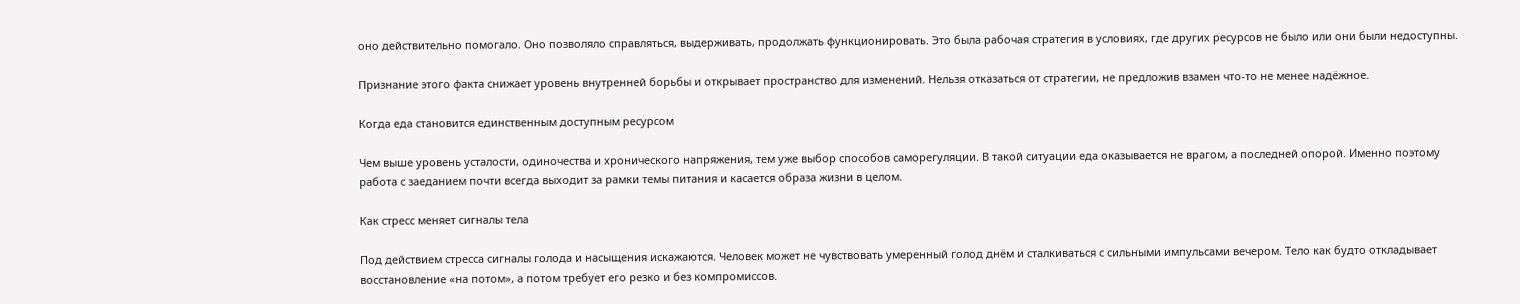оно действительно помогало. Оно позволяло справляться, выдерживать, продолжать функционировать. Это была рабочая стратегия в условиях, где других ресурсов не было или они были недоступны.

Признание этого факта снижает уровень внутренней борьбы и открывает пространство для изменений. Нельзя отказаться от стратегии, не предложив взамен что-то не менее надёжное.

Когда еда становится единственным доступным ресурсом

Чем выше уровень усталости, одиночества и хронического напряжения, тем уже выбор способов саморегуляции. В такой ситуации еда оказывается не врагом, а последней опорой. Именно поэтому работа с заеданием почти всегда выходит за рамки темы питания и касается образа жизни в целом.

Как стресс меняет сигналы тела

Под действием стресса сигналы голода и насыщения искажаются. Человек может не чувствовать умеренный голод днём и сталкиваться с сильными импульсами вечером. Тело как будто откладывает восстановление «на потом», а потом требует его резко и без компромиссов.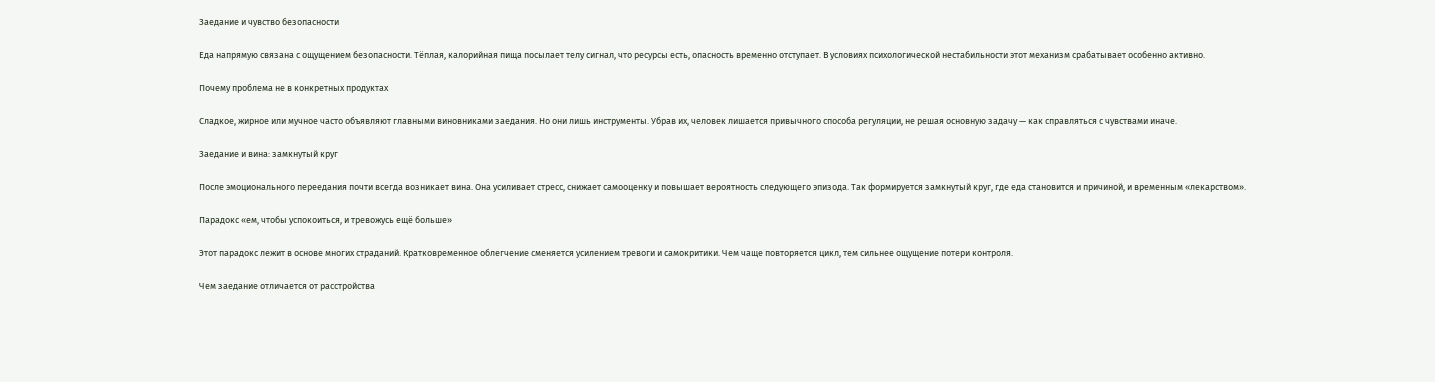Заедание и чувство безопасности

Еда напрямую связана с ощущением безопасности. Тёплая, калорийная пища посылает телу сигнал, что ресурсы есть, опасность временно отступает. В условиях психологической нестабильности этот механизм срабатывает особенно активно.

Почему проблема не в конкретных продуктах

Сладкое, жирное или мучное часто объявляют главными виновниками заедания. Но они лишь инструменты. Убрав их, человек лишается привычного способа регуляции, не решая основную задачу — как справляться с чувствами иначе.

Заедание и вина: замкнутый круг

После эмоционального переедания почти всегда возникает вина. Она усиливает стресс, снижает самооценку и повышает вероятность следующего эпизода. Так формируется замкнутый круг, где еда становится и причиной, и временным «лекарством».

Парадокс «ем, чтобы успокоиться, и тревожусь ещё больше»

Этот парадокс лежит в основе многих страданий. Кратковременное облегчение сменяется усилением тревоги и самокритики. Чем чаще повторяется цикл, тем сильнее ощущение потери контроля.

Чем заедание отличается от расстройства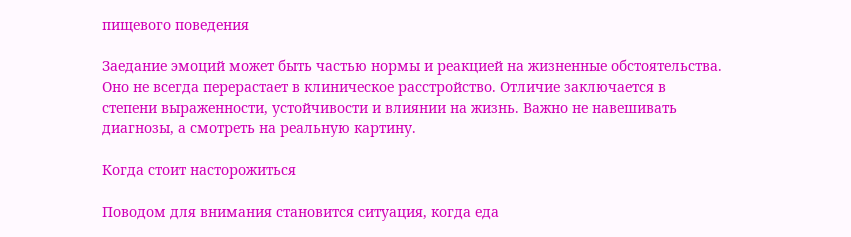пищевого поведения

Заедание эмоций может быть частью нормы и реакцией на жизненные обстоятельства. Оно не всегда перерастает в клиническое расстройство. Отличие заключается в степени выраженности, устойчивости и влиянии на жизнь. Важно не навешивать диагнозы, а смотреть на реальную картину.

Когда стоит насторожиться

Поводом для внимания становится ситуация, когда еда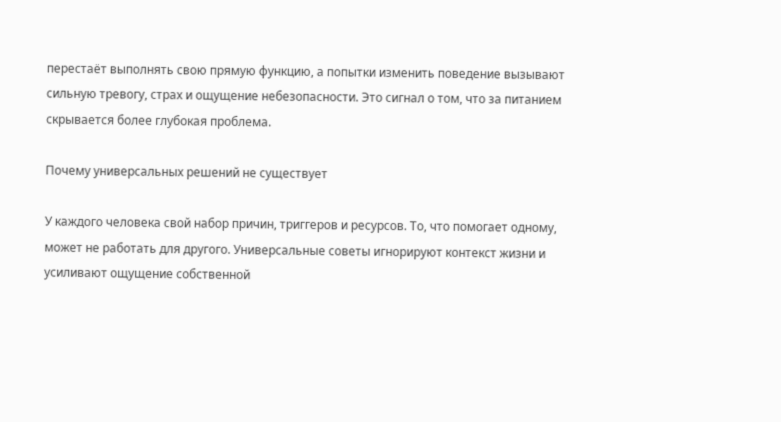перестаёт выполнять свою прямую функцию, а попытки изменить поведение вызывают сильную тревогу, страх и ощущение небезопасности. Это сигнал о том, что за питанием скрывается более глубокая проблема.

Почему универсальных решений не существует

У каждого человека свой набор причин, триггеров и ресурсов. То, что помогает одному, может не работать для другого. Универсальные советы игнорируют контекст жизни и усиливают ощущение собственной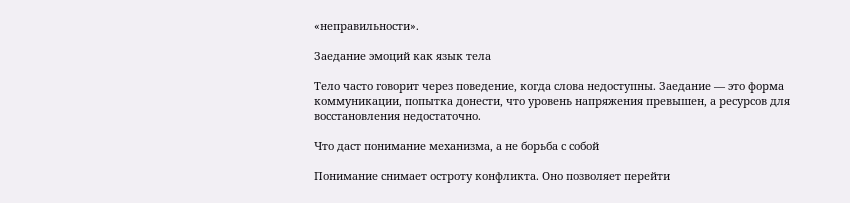«неправильности».

Заедание эмоций как язык тела

Тело часто говорит через поведение, когда слова недоступны. Заедание — это форма коммуникации, попытка донести, что уровень напряжения превышен, а ресурсов для восстановления недостаточно.

Что даст понимание механизма, а не борьба с собой

Понимание снимает остроту конфликта. Оно позволяет перейти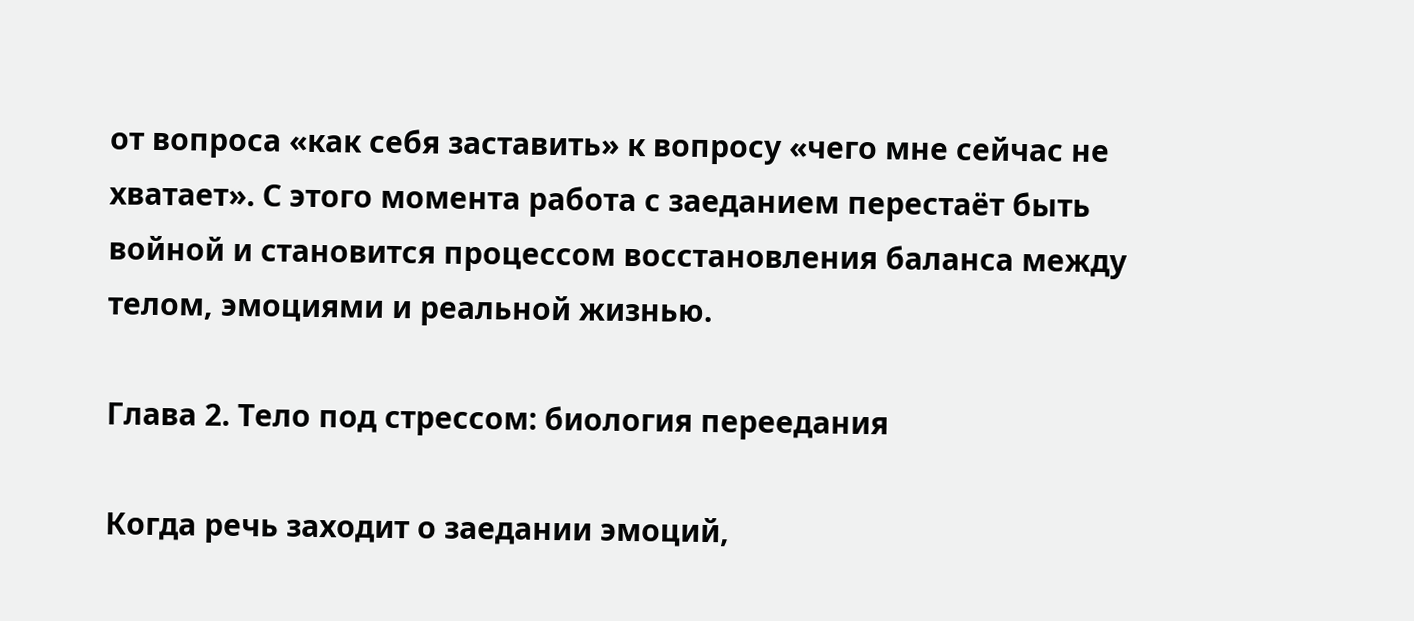от вопроса «как себя заставить» к вопросу «чего мне сейчас не хватает». С этого момента работа с заеданием перестаёт быть войной и становится процессом восстановления баланса между телом, эмоциями и реальной жизнью.

Глава 2. Тело под стрессом: биология переедания

Когда речь заходит о заедании эмоций,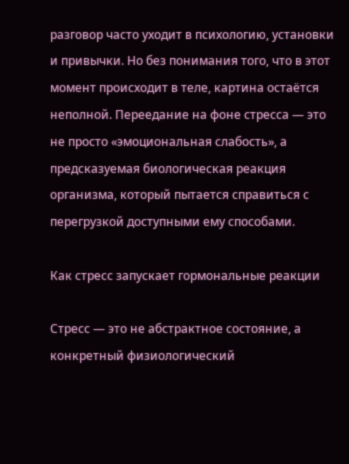разговор часто уходит в психологию, установки и привычки. Но без понимания того, что в этот момент происходит в теле, картина остаётся неполной. Переедание на фоне стресса — это не просто «эмоциональная слабость», а предсказуемая биологическая реакция организма, который пытается справиться с перегрузкой доступными ему способами.

Как стресс запускает гормональные реакции

Стресс — это не абстрактное состояние, а конкретный физиологический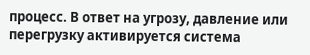процесс. В ответ на угрозу, давление или перегрузку активируется система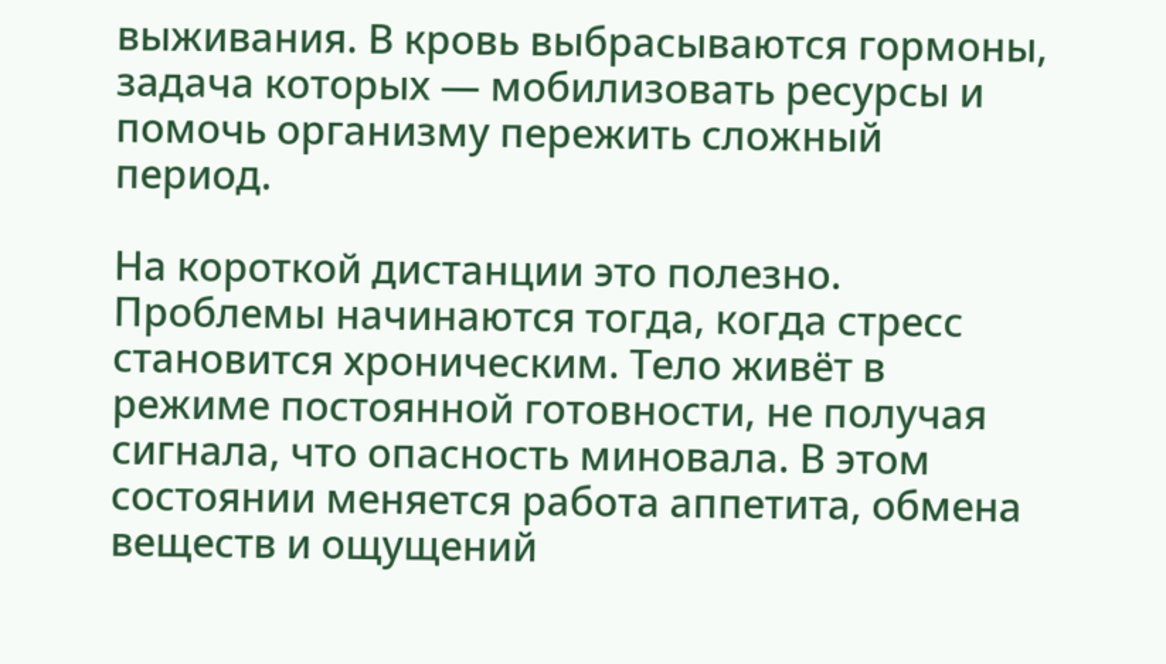выживания. В кровь выбрасываются гормоны, задача которых — мобилизовать ресурсы и помочь организму пережить сложный период.

На короткой дистанции это полезно. Проблемы начинаются тогда, когда стресс становится хроническим. Тело живёт в режиме постоянной готовности, не получая сигнала, что опасность миновала. В этом состоянии меняется работа аппетита, обмена веществ и ощущений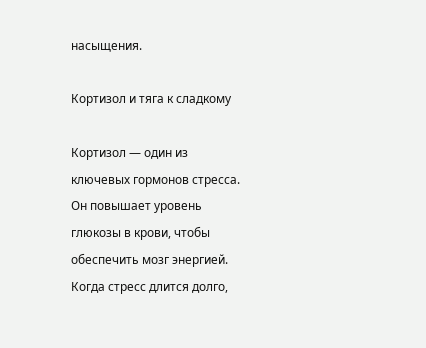насыщения.

Кортизол и тяга к сладкому

Кортизол — один из ключевых гормонов стресса. Он повышает уровень глюкозы в крови, чтобы обеспечить мозг энергией. Когда стресс длится долго,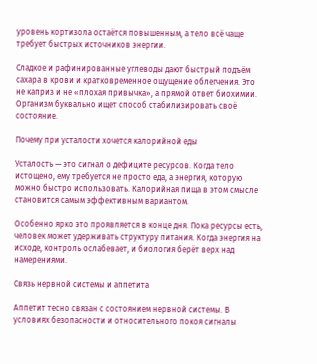уровень кортизола остаётся повышенным, а тело всё чаще требует быстрых источников энергии.

Сладкое и рафинированные углеводы дают быстрый подъём сахара в крови и кратковременное ощущение облегчения. Это не каприз и не «плохая привычка», а прямой ответ биохимии. Организм буквально ищет способ стабилизировать своё состояние.

Почему при усталости хочется калорийной еды

Усталость — это сигнал о дефиците ресурсов. Когда тело истощено, ему требуется не просто еда, а энергия, которую можно быстро использовать. Калорийная пища в этом смысле становится самым эффективным вариантом.

Особенно ярко это проявляется в конце дня. Пока ресурсы есть, человек может удерживать структуру питания. Когда энергия на исходе, контроль ослабевает, и биология берёт верх над намерениями.

Связь нервной системы и аппетита

Аппетит тесно связан с состоянием нервной системы. В условиях безопасности и относительного покоя сигналы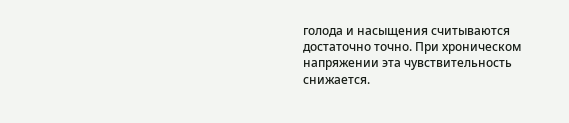голода и насыщения считываются достаточно точно. При хроническом напряжении эта чувствительность снижается.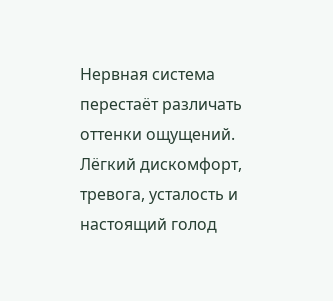Нервная система перестаёт различать оттенки ощущений. Лёгкий дискомфорт, тревога, усталость и настоящий голод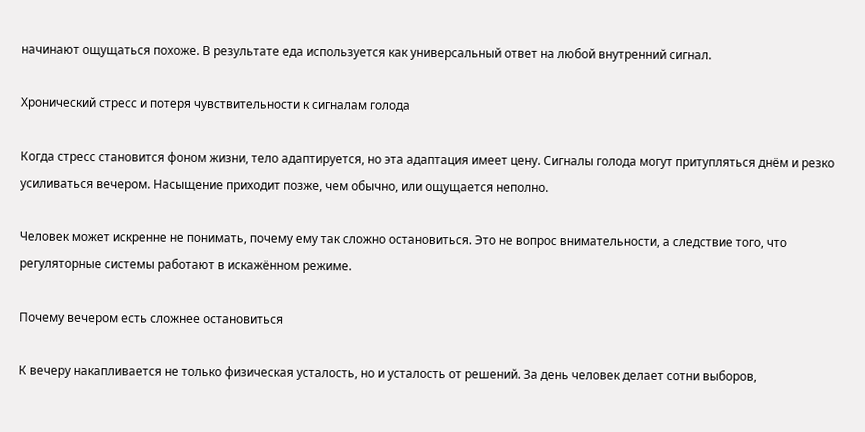начинают ощущаться похоже. В результате еда используется как универсальный ответ на любой внутренний сигнал.

Хронический стресс и потеря чувствительности к сигналам голода

Когда стресс становится фоном жизни, тело адаптируется, но эта адаптация имеет цену. Сигналы голода могут притупляться днём и резко усиливаться вечером. Насыщение приходит позже, чем обычно, или ощущается неполно.

Человек может искренне не понимать, почему ему так сложно остановиться. Это не вопрос внимательности, а следствие того, что регуляторные системы работают в искажённом режиме.

Почему вечером есть сложнее остановиться

К вечеру накапливается не только физическая усталость, но и усталость от решений. За день человек делает сотни выборов,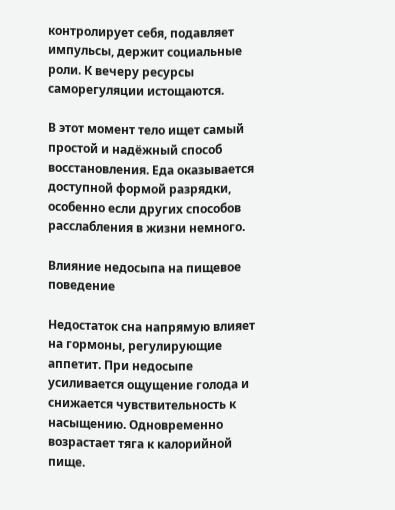контролирует себя, подавляет импульсы, держит социальные роли. К вечеру ресурсы саморегуляции истощаются.

В этот момент тело ищет самый простой и надёжный способ восстановления. Еда оказывается доступной формой разрядки, особенно если других способов расслабления в жизни немного.

Влияние недосыпа на пищевое поведение

Недостаток сна напрямую влияет на гормоны, регулирующие аппетит. При недосыпе усиливается ощущение голода и снижается чувствительность к насыщению. Одновременно возрастает тяга к калорийной пище.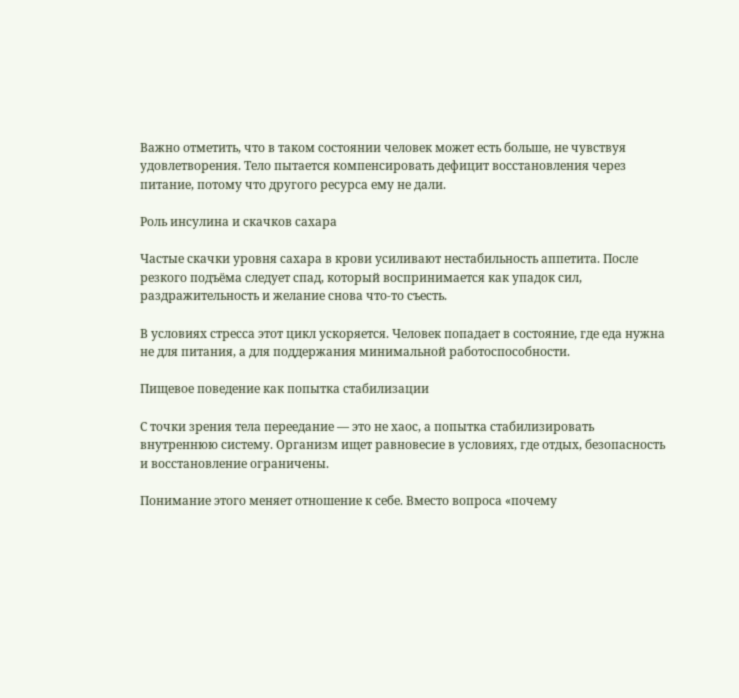Важно отметить, что в таком состоянии человек может есть больше, не чувствуя удовлетворения. Тело пытается компенсировать дефицит восстановления через питание, потому что другого ресурса ему не дали.

Роль инсулина и скачков сахара

Частые скачки уровня сахара в крови усиливают нестабильность аппетита. После резкого подъёма следует спад, который воспринимается как упадок сил, раздражительность и желание снова что-то съесть.

В условиях стресса этот цикл ускоряется. Человек попадает в состояние, где еда нужна не для питания, а для поддержания минимальной работоспособности.

Пищевое поведение как попытка стабилизации

С точки зрения тела переедание — это не хаос, а попытка стабилизировать внутреннюю систему. Организм ищет равновесие в условиях, где отдых, безопасность и восстановление ограничены.

Понимание этого меняет отношение к себе. Вместо вопроса «почему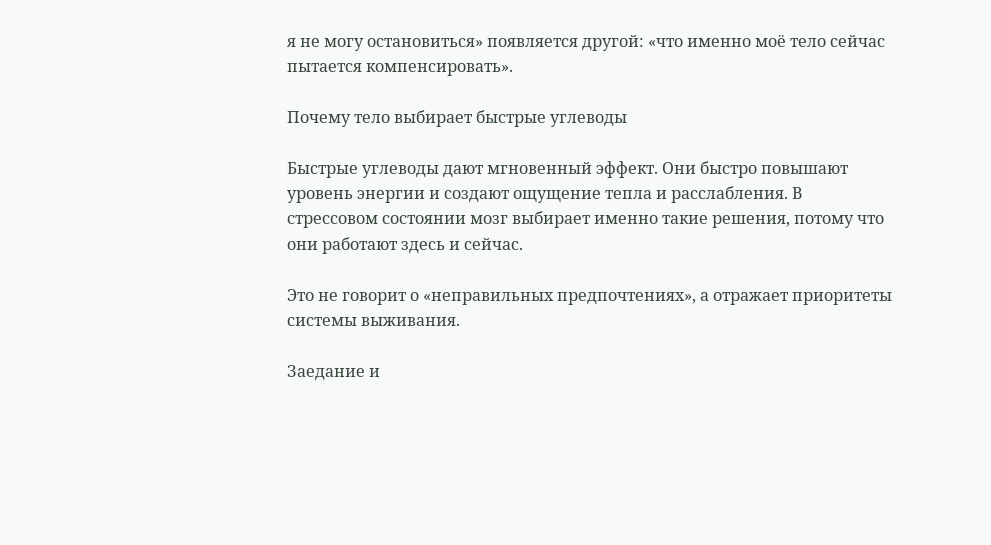я не могу остановиться» появляется другой: «что именно моё тело сейчас пытается компенсировать».

Почему тело выбирает быстрые углеводы

Быстрые углеводы дают мгновенный эффект. Они быстро повышают уровень энергии и создают ощущение тепла и расслабления. В стрессовом состоянии мозг выбирает именно такие решения, потому что они работают здесь и сейчас.

Это не говорит о «неправильных предпочтениях», а отражает приоритеты системы выживания.

Заедание и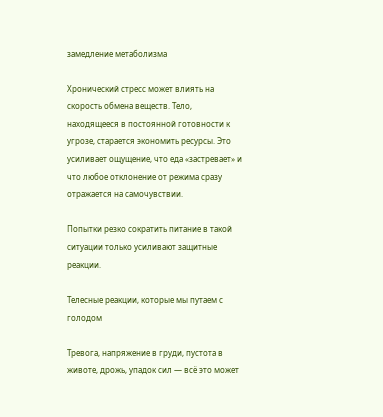замедление метаболизма

Хронический стресс может влиять на скорость обмена веществ. Тело, находящееся в постоянной готовности к угрозе, старается экономить ресурсы. Это усиливает ощущение, что еда «застревает» и что любое отклонение от режима сразу отражается на самочувствии.

Попытки резко сократить питание в такой ситуации только усиливают защитные реакции.

Телесные реакции, которые мы путаем с голодом

Тревога, напряжение в груди, пустота в животе, дрожь, упадок сил — всё это может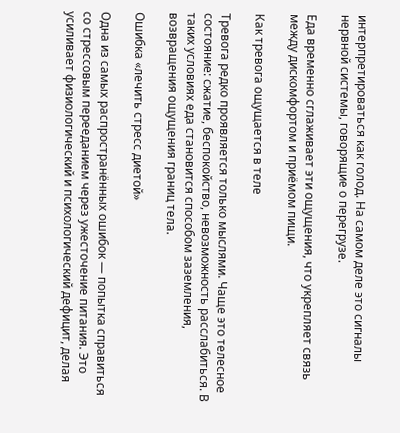интерпретироваться как голод. На самом деле это сигналы нервной системы, говорящие о перегрузе.

Еда временно сглаживает эти ощущения, что укрепляет связь между дискомфортом и приёмом пищи.

Как тревога ощущается в теле

Тревога редко проявляется только мыслями. Чаще это телесное состояние: сжатие, беспокойство, невозможность расслабиться. В таких условиях еда становится способом заземления, возвращения ощущения границ тела.

Ошибка «лечить стресс диетой»

Одна из самых распространённых ошибок — попытка справиться со стрессовым перееданием через ужесточение питания. Это усиливает физиологический и психологический дефицит, делая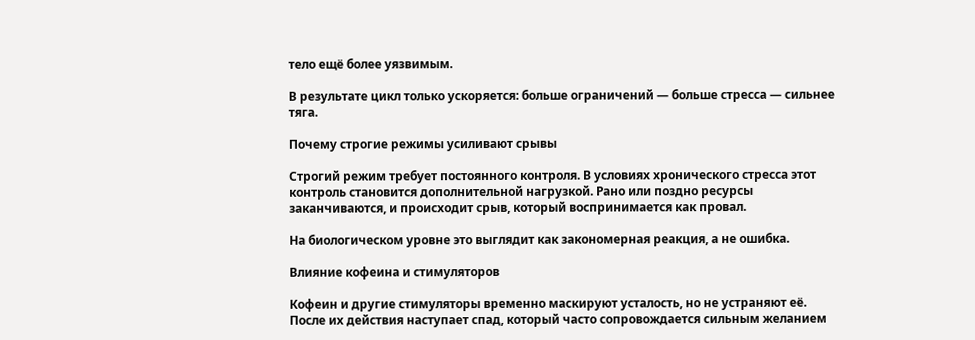тело ещё более уязвимым.

В результате цикл только ускоряется: больше ограничений — больше стресса — сильнее тяга.

Почему строгие режимы усиливают срывы

Строгий режим требует постоянного контроля. В условиях хронического стресса этот контроль становится дополнительной нагрузкой. Рано или поздно ресурсы заканчиваются, и происходит срыв, который воспринимается как провал.

На биологическом уровне это выглядит как закономерная реакция, а не ошибка.

Влияние кофеина и стимуляторов

Кофеин и другие стимуляторы временно маскируют усталость, но не устраняют её. После их действия наступает спад, который часто сопровождается сильным желанием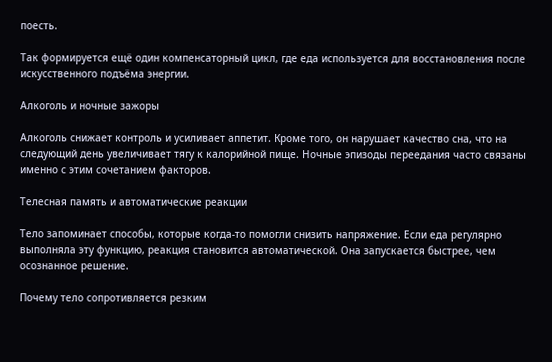поесть.

Так формируется ещё один компенсаторный цикл, где еда используется для восстановления после искусственного подъёма энергии.

Алкоголь и ночные зажоры

Алкоголь снижает контроль и усиливает аппетит. Кроме того, он нарушает качество сна, что на следующий день увеличивает тягу к калорийной пище. Ночные эпизоды переедания часто связаны именно с этим сочетанием факторов.

Телесная память и автоматические реакции

Тело запоминает способы, которые когда-то помогли снизить напряжение. Если еда регулярно выполняла эту функцию, реакция становится автоматической. Она запускается быстрее, чем осознанное решение.

Почему тело сопротивляется резким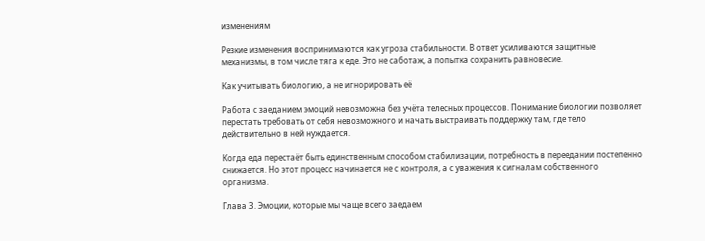изменениям

Резкие изменения воспринимаются как угроза стабильности. В ответ усиливаются защитные механизмы, в том числе тяга к еде. Это не саботаж, а попытка сохранить равновесие.

Как учитывать биологию, а не игнорировать её

Работа с заеданием эмоций невозможна без учёта телесных процессов. Понимание биологии позволяет перестать требовать от себя невозможного и начать выстраивать поддержку там, где тело действительно в ней нуждается.

Когда еда перестаёт быть единственным способом стабилизации, потребность в переедании постепенно снижается. Но этот процесс начинается не с контроля, а с уважения к сигналам собственного организма.

Глава 3. Эмоции, которые мы чаще всего заедаем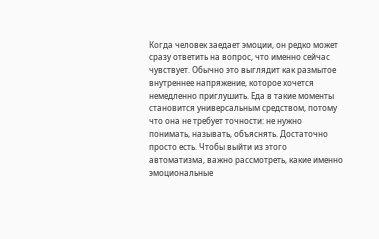Когда человек заедает эмоции, он редко может сразу ответить на вопрос, что именно сейчас чувствует. Обычно это выглядит как размытое внутреннее напряжение, которое хочется немедленно приглушить. Еда в такие моменты становится универсальным средством, потому что она не требует точности: не нужно понимать, называть, объяснять. Достаточно просто есть. Чтобы выйти из этого автоматизма, важно рассмотреть, какие именно эмоциональные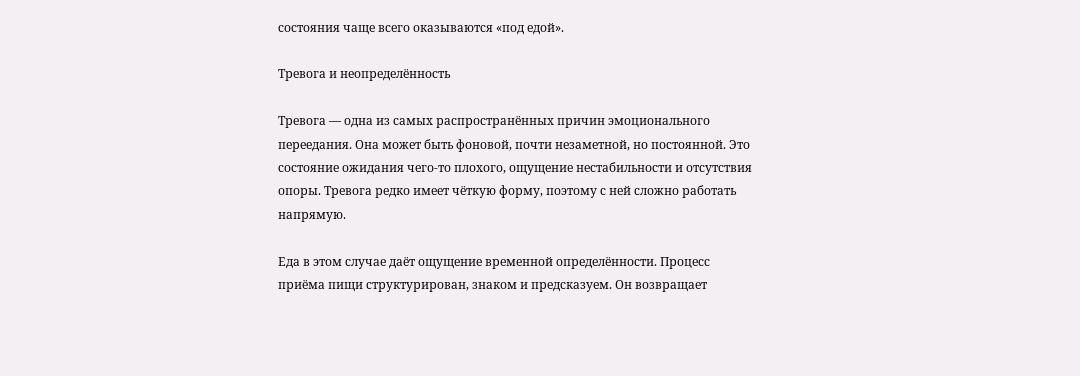состояния чаще всего оказываются «под едой».

Тревога и неопределённость

Тревога — одна из самых распространённых причин эмоционального переедания. Она может быть фоновой, почти незаметной, но постоянной. Это состояние ожидания чего-то плохого, ощущение нестабильности и отсутствия опоры. Тревога редко имеет чёткую форму, поэтому с ней сложно работать напрямую.

Еда в этом случае даёт ощущение временной определённости. Процесс приёма пищи структурирован, знаком и предсказуем. Он возвращает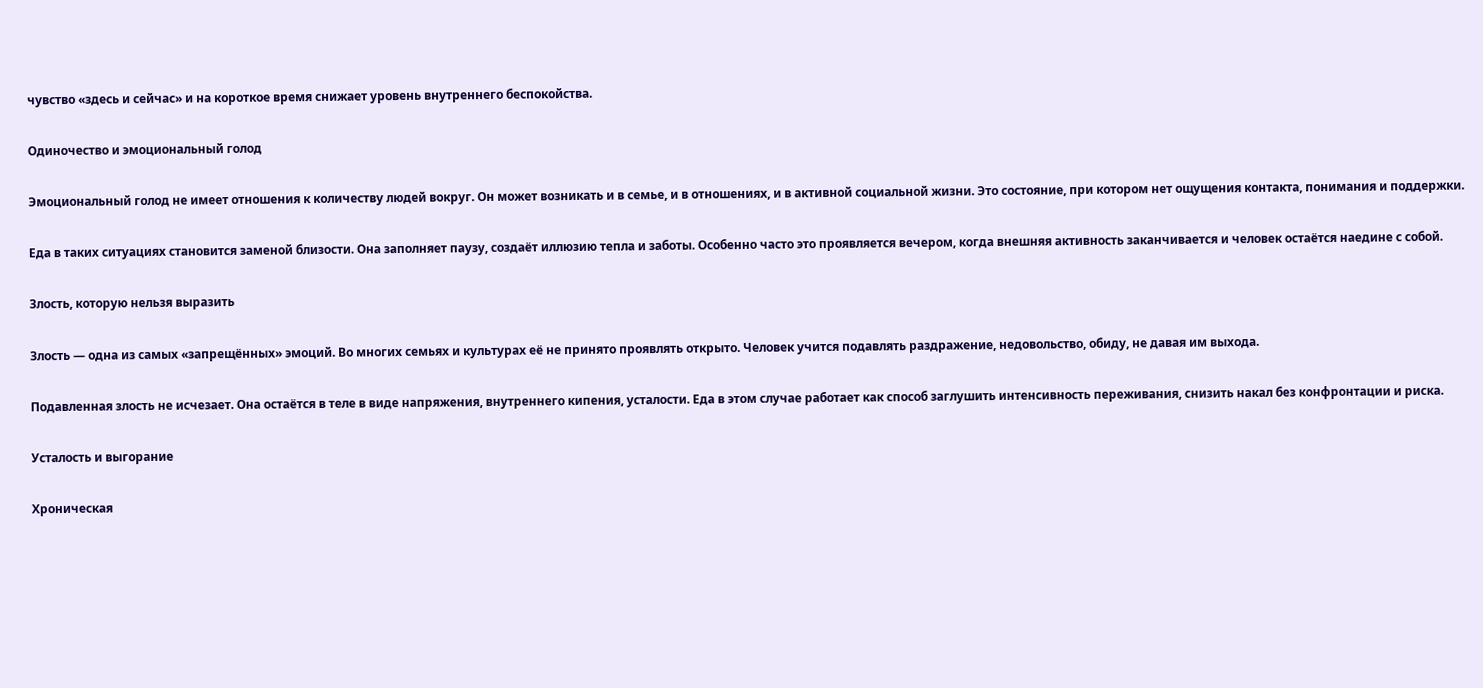чувство «здесь и сейчас» и на короткое время снижает уровень внутреннего беспокойства.

Одиночество и эмоциональный голод

Эмоциональный голод не имеет отношения к количеству людей вокруг. Он может возникать и в семье, и в отношениях, и в активной социальной жизни. Это состояние, при котором нет ощущения контакта, понимания и поддержки.

Еда в таких ситуациях становится заменой близости. Она заполняет паузу, создаёт иллюзию тепла и заботы. Особенно часто это проявляется вечером, когда внешняя активность заканчивается и человек остаётся наедине с собой.

Злость, которую нельзя выразить

Злость — одна из самых «запрещённых» эмоций. Во многих семьях и культурах её не принято проявлять открыто. Человек учится подавлять раздражение, недовольство, обиду, не давая им выхода.

Подавленная злость не исчезает. Она остаётся в теле в виде напряжения, внутреннего кипения, усталости. Еда в этом случае работает как способ заглушить интенсивность переживания, снизить накал без конфронтации и риска.

Усталость и выгорание

Хроническая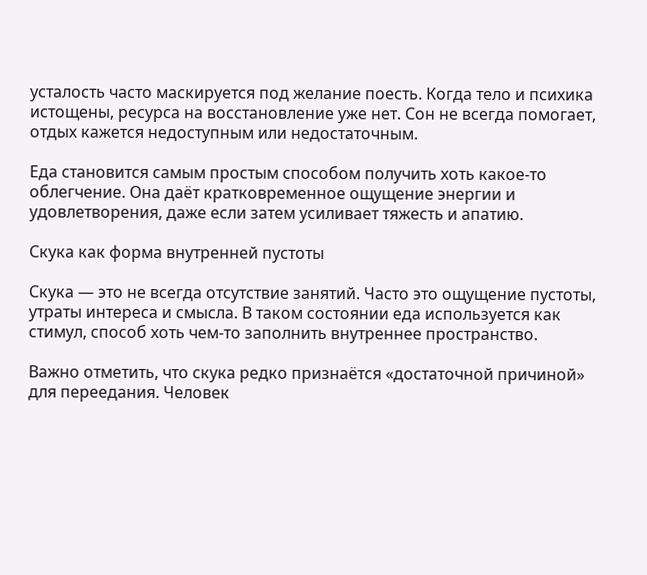усталость часто маскируется под желание поесть. Когда тело и психика истощены, ресурса на восстановление уже нет. Сон не всегда помогает, отдых кажется недоступным или недостаточным.

Еда становится самым простым способом получить хоть какое-то облегчение. Она даёт кратковременное ощущение энергии и удовлетворения, даже если затем усиливает тяжесть и апатию.

Скука как форма внутренней пустоты

Скука — это не всегда отсутствие занятий. Часто это ощущение пустоты, утраты интереса и смысла. В таком состоянии еда используется как стимул, способ хоть чем-то заполнить внутреннее пространство.

Важно отметить, что скука редко признаётся «достаточной причиной» для переедания. Человек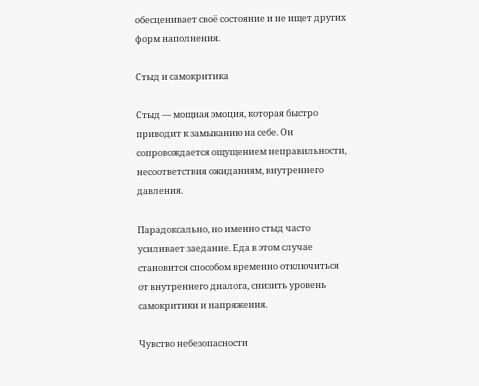обесценивает своё состояние и не ищет других форм наполнения.

Стыд и самокритика

Стыд — мощная эмоция, которая быстро приводит к замыканию на себе. Он сопровождается ощущением неправильности, несоответствия ожиданиям, внутреннего давления.

Парадоксально, но именно стыд часто усиливает заедание. Еда в этом случае становится способом временно отключиться от внутреннего диалога, снизить уровень самокритики и напряжения.

Чувство небезопасности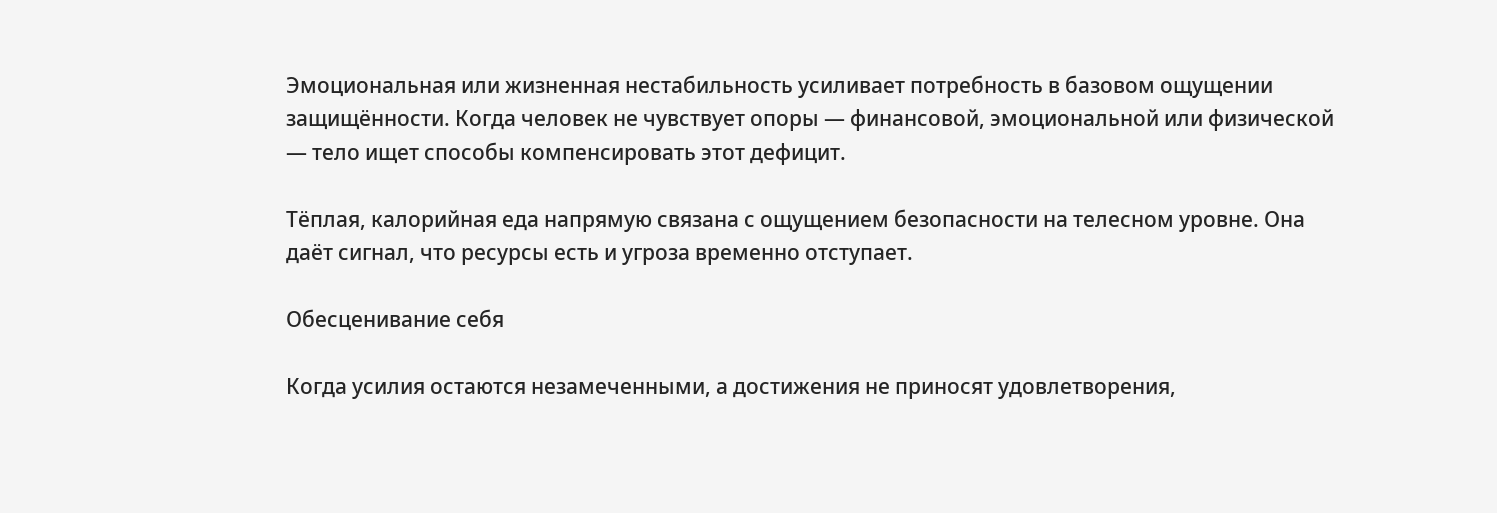Эмоциональная или жизненная нестабильность усиливает потребность в базовом ощущении защищённости. Когда человек не чувствует опоры — финансовой, эмоциональной или физической — тело ищет способы компенсировать этот дефицит.

Тёплая, калорийная еда напрямую связана с ощущением безопасности на телесном уровне. Она даёт сигнал, что ресурсы есть и угроза временно отступает.

Обесценивание себя

Когда усилия остаются незамеченными, а достижения не приносят удовлетворения,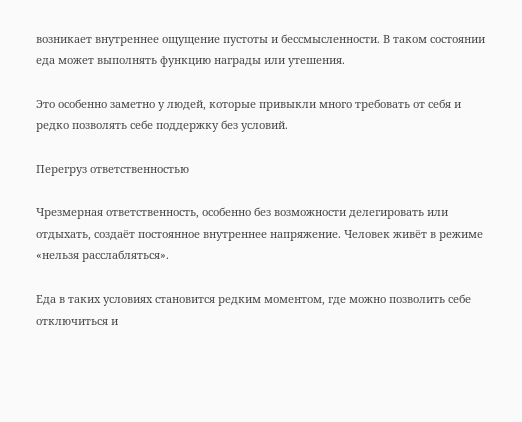возникает внутреннее ощущение пустоты и бессмысленности. В таком состоянии еда может выполнять функцию награды или утешения.

Это особенно заметно у людей, которые привыкли много требовать от себя и редко позволять себе поддержку без условий.

Перегруз ответственностью

Чрезмерная ответственность, особенно без возможности делегировать или отдыхать, создаёт постоянное внутреннее напряжение. Человек живёт в режиме «нельзя расслабляться».

Еда в таких условиях становится редким моментом, где можно позволить себе отключиться и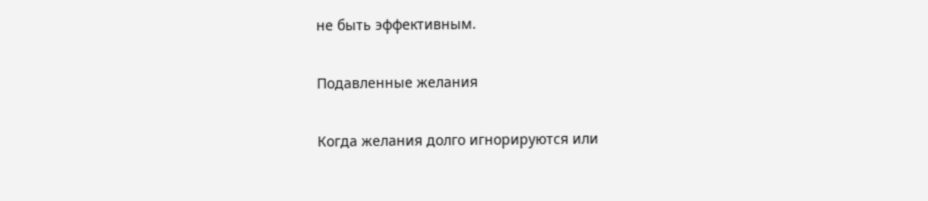не быть эффективным.

Подавленные желания

Когда желания долго игнорируются или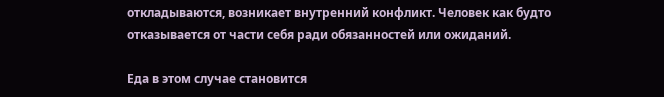откладываются, возникает внутренний конфликт. Человек как будто отказывается от части себя ради обязанностей или ожиданий.

Еда в этом случае становится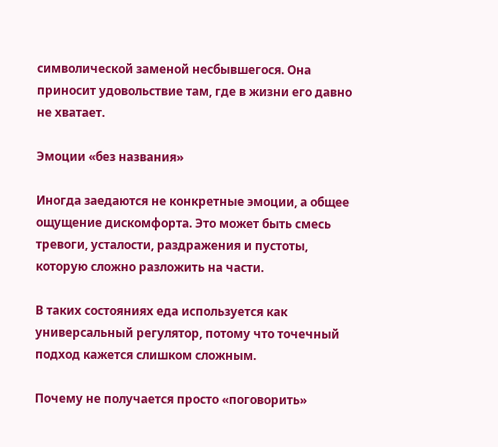символической заменой несбывшегося. Она приносит удовольствие там, где в жизни его давно не хватает.

Эмоции «без названия»

Иногда заедаются не конкретные эмоции, а общее ощущение дискомфорта. Это может быть смесь тревоги, усталости, раздражения и пустоты, которую сложно разложить на части.

В таких состояниях еда используется как универсальный регулятор, потому что точечный подход кажется слишком сложным.

Почему не получается просто «поговорить»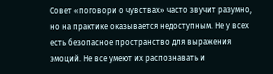Совет «поговори о чувствах» часто звучит разумно, но на практике оказывается недоступным. Не у всех есть безопасное пространство для выражения эмоций. Не все умеют их распознавать и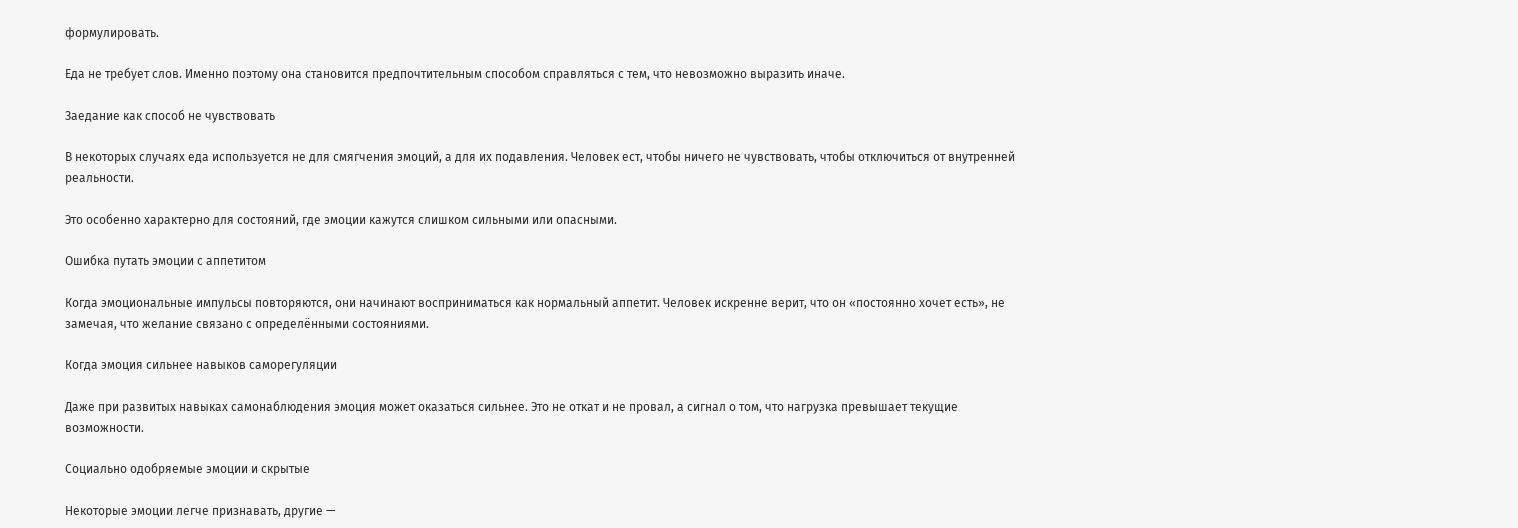формулировать.

Еда не требует слов. Именно поэтому она становится предпочтительным способом справляться с тем, что невозможно выразить иначе.

Заедание как способ не чувствовать

В некоторых случаях еда используется не для смягчения эмоций, а для их подавления. Человек ест, чтобы ничего не чувствовать, чтобы отключиться от внутренней реальности.

Это особенно характерно для состояний, где эмоции кажутся слишком сильными или опасными.

Ошибка путать эмоции с аппетитом

Когда эмоциональные импульсы повторяются, они начинают восприниматься как нормальный аппетит. Человек искренне верит, что он «постоянно хочет есть», не замечая, что желание связано с определёнными состояниями.

Когда эмоция сильнее навыков саморегуляции

Даже при развитых навыках самонаблюдения эмоция может оказаться сильнее. Это не откат и не провал, а сигнал о том, что нагрузка превышает текущие возможности.

Социально одобряемые эмоции и скрытые

Некоторые эмоции легче признавать, другие —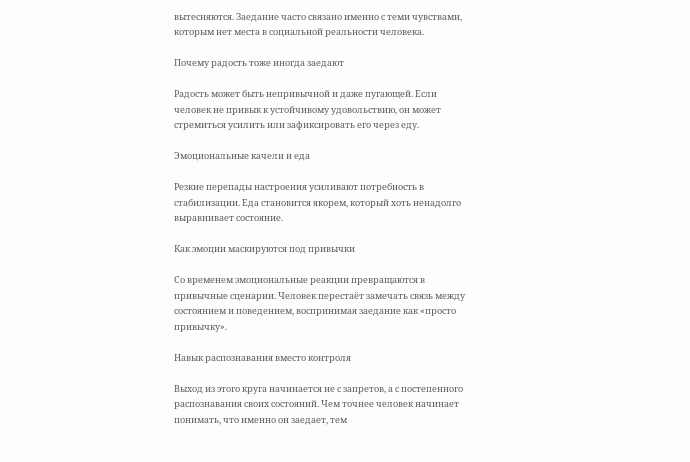вытесняются. Заедание часто связано именно с теми чувствами, которым нет места в социальной реальности человека.

Почему радость тоже иногда заедают

Радость может быть непривычной и даже пугающей. Если человек не привык к устойчивому удовольствию, он может стремиться усилить или зафиксировать его через еду.

Эмоциональные качели и еда

Резкие перепады настроения усиливают потребность в стабилизации. Еда становится якорем, который хоть ненадолго выравнивает состояние.

Как эмоции маскируются под привычки

Со временем эмоциональные реакции превращаются в привычные сценарии. Человек перестаёт замечать связь между состоянием и поведением, воспринимая заедание как «просто привычку».

Навык распознавания вместо контроля

Выход из этого круга начинается не с запретов, а с постепенного распознавания своих состояний. Чем точнее человек начинает понимать, что именно он заедает, тем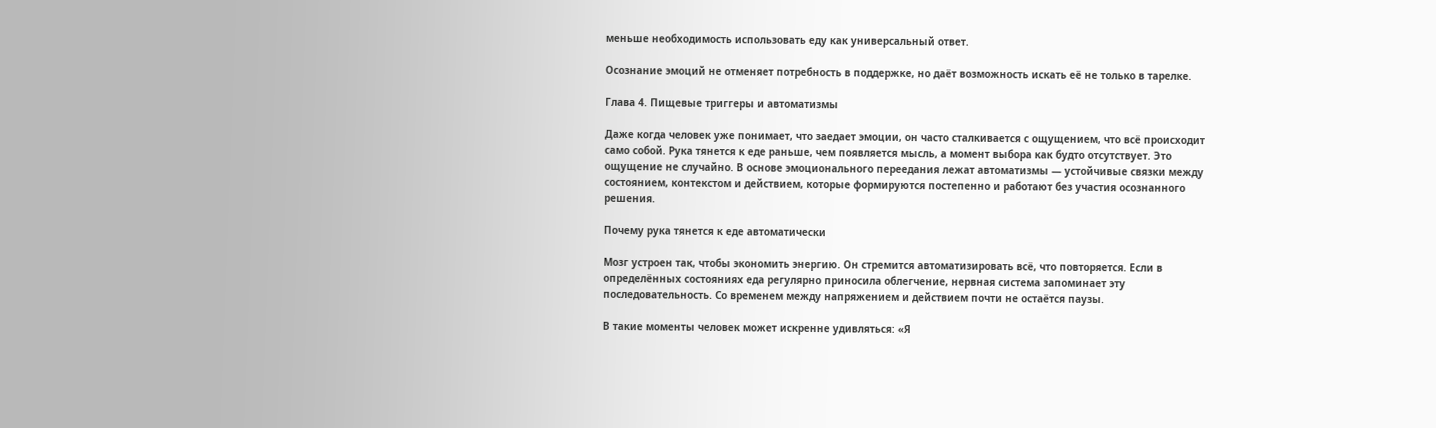меньше необходимость использовать еду как универсальный ответ.

Осознание эмоций не отменяет потребность в поддержке, но даёт возможность искать её не только в тарелке.

Глава 4. Пищевые триггеры и автоматизмы

Даже когда человек уже понимает, что заедает эмоции, он часто сталкивается с ощущением, что всё происходит само собой. Рука тянется к еде раньше, чем появляется мысль, а момент выбора как будто отсутствует. Это ощущение не случайно. В основе эмоционального переедания лежат автоматизмы — устойчивые связки между состоянием, контекстом и действием, которые формируются постепенно и работают без участия осознанного решения.

Почему рука тянется к еде автоматически

Мозг устроен так, чтобы экономить энергию. Он стремится автоматизировать всё, что повторяется. Если в определённых состояниях еда регулярно приносила облегчение, нервная система запоминает эту последовательность. Со временем между напряжением и действием почти не остаётся паузы.

В такие моменты человек может искренне удивляться: «Я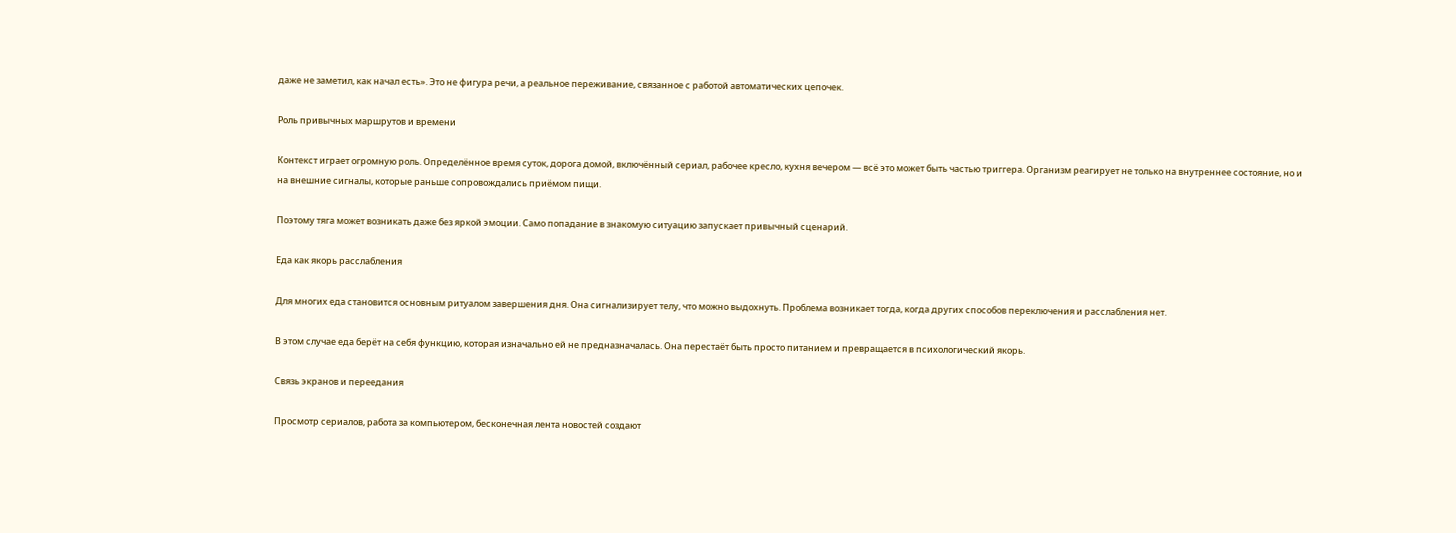даже не заметил, как начал есть». Это не фигура речи, а реальное переживание, связанное с работой автоматических цепочек.

Роль привычных маршрутов и времени

Контекст играет огромную роль. Определённое время суток, дорога домой, включённый сериал, рабочее кресло, кухня вечером — всё это может быть частью триггера. Организм реагирует не только на внутреннее состояние, но и на внешние сигналы, которые раньше сопровождались приёмом пищи.

Поэтому тяга может возникать даже без яркой эмоции. Само попадание в знакомую ситуацию запускает привычный сценарий.

Еда как якорь расслабления

Для многих еда становится основным ритуалом завершения дня. Она сигнализирует телу, что можно выдохнуть. Проблема возникает тогда, когда других способов переключения и расслабления нет.

В этом случае еда берёт на себя функцию, которая изначально ей не предназначалась. Она перестаёт быть просто питанием и превращается в психологический якорь.

Связь экранов и переедания

Просмотр сериалов, работа за компьютером, бесконечная лента новостей создают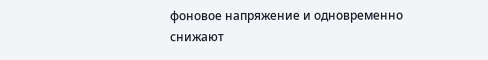фоновое напряжение и одновременно снижают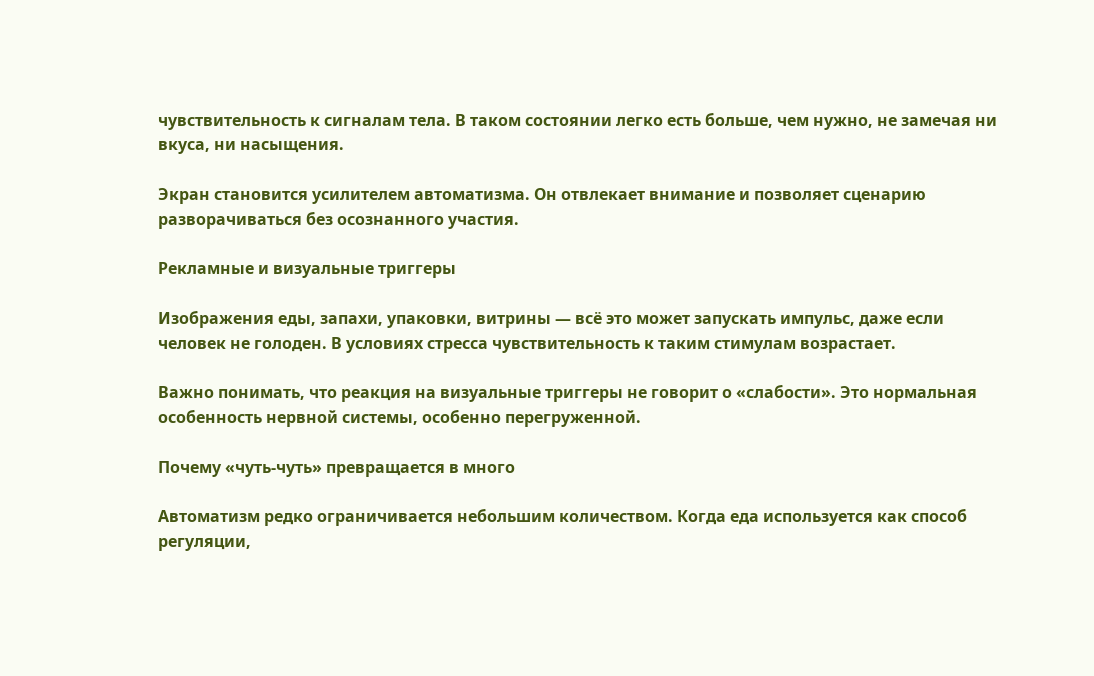чувствительность к сигналам тела. В таком состоянии легко есть больше, чем нужно, не замечая ни вкуса, ни насыщения.

Экран становится усилителем автоматизма. Он отвлекает внимание и позволяет сценарию разворачиваться без осознанного участия.

Рекламные и визуальные триггеры

Изображения еды, запахи, упаковки, витрины — всё это может запускать импульс, даже если человек не голоден. В условиях стресса чувствительность к таким стимулам возрастает.

Важно понимать, что реакция на визуальные триггеры не говорит о «слабости». Это нормальная особенность нервной системы, особенно перегруженной.

Почему «чуть-чуть» превращается в много

Автоматизм редко ограничивается небольшим количеством. Когда еда используется как способ регуляции,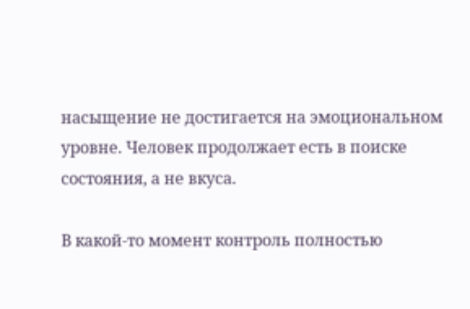насыщение не достигается на эмоциональном уровне. Человек продолжает есть в поиске состояния, а не вкуса.

В какой-то момент контроль полностью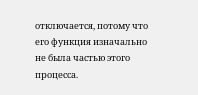отключается, потому что его функция изначально не была частью этого процесса.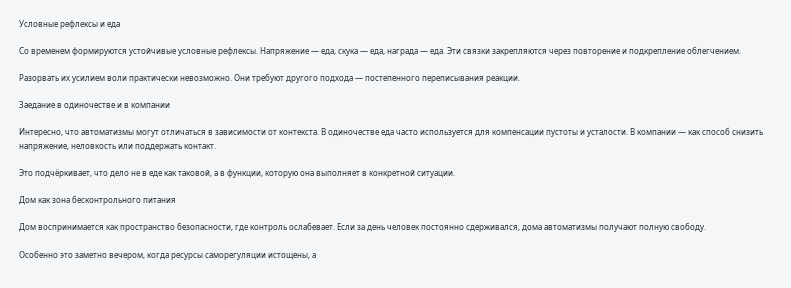Условные рефлексы и еда

Со временем формируются устойчивые условные рефлексы. Напряжение — еда, скука — еда, награда — еда. Эти связки закрепляются через повторение и подкрепление облегчением.

Разорвать их усилием воли практически невозможно. Они требуют другого подхода — постепенного переписывания реакции.

Заедание в одиночестве и в компании

Интересно, что автоматизмы могут отличаться в зависимости от контекста. В одиночестве еда часто используется для компенсации пустоты и усталости. В компании — как способ снизить напряжение, неловкость или поддержать контакт.

Это подчёркивает, что дело не в еде как таковой, а в функции, которую она выполняет в конкретной ситуации.

Дом как зона бесконтрольного питания

Дом воспринимается как пространство безопасности, где контроль ослабевает. Если за день человек постоянно сдерживался, дома автоматизмы получают полную свободу.

Особенно это заметно вечером, когда ресурсы саморегуляции истощены, а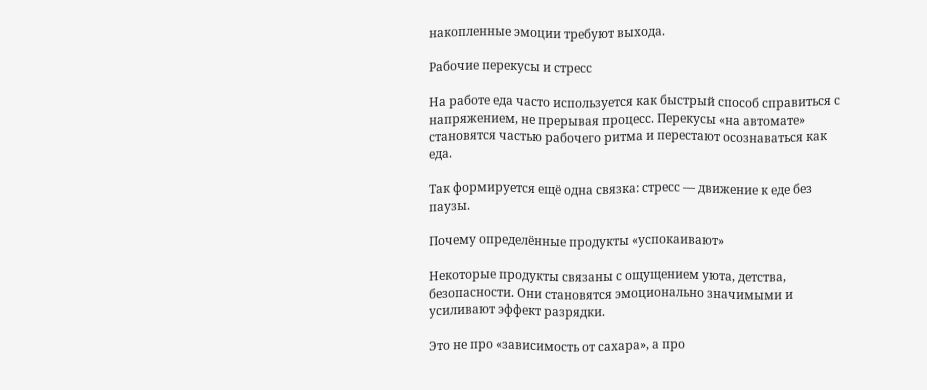накопленные эмоции требуют выхода.

Рабочие перекусы и стресс

На работе еда часто используется как быстрый способ справиться с напряжением, не прерывая процесс. Перекусы «на автомате» становятся частью рабочего ритма и перестают осознаваться как еда.

Так формируется ещё одна связка: стресс — движение к еде без паузы.

Почему определённые продукты «успокаивают»

Некоторые продукты связаны с ощущением уюта, детства, безопасности. Они становятся эмоционально значимыми и усиливают эффект разрядки.

Это не про «зависимость от сахара», а про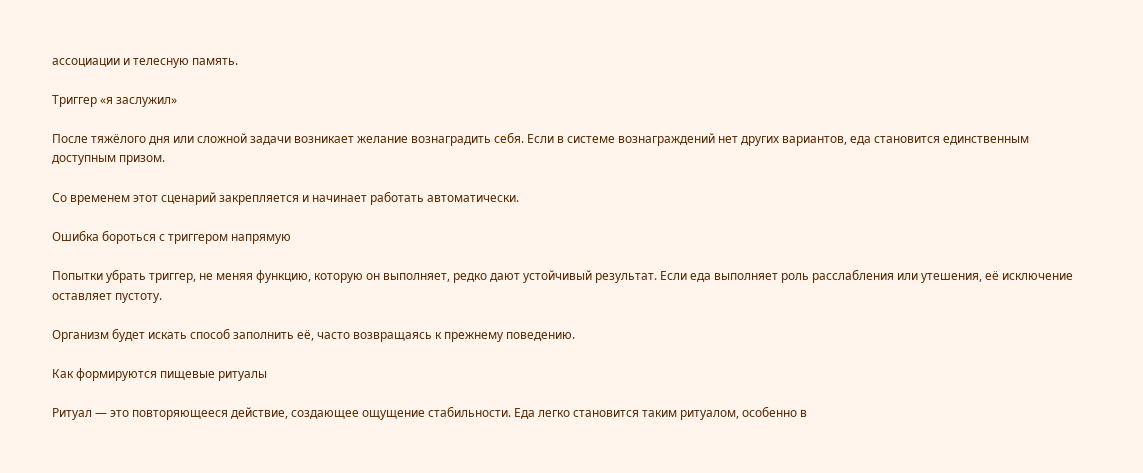ассоциации и телесную память.

Триггер «я заслужил»

После тяжёлого дня или сложной задачи возникает желание вознаградить себя. Если в системе вознаграждений нет других вариантов, еда становится единственным доступным призом.

Со временем этот сценарий закрепляется и начинает работать автоматически.

Ошибка бороться с триггером напрямую

Попытки убрать триггер, не меняя функцию, которую он выполняет, редко дают устойчивый результат. Если еда выполняет роль расслабления или утешения, её исключение оставляет пустоту.

Организм будет искать способ заполнить её, часто возвращаясь к прежнему поведению.

Как формируются пищевые ритуалы

Ритуал — это повторяющееся действие, создающее ощущение стабильности. Еда легко становится таким ритуалом, особенно в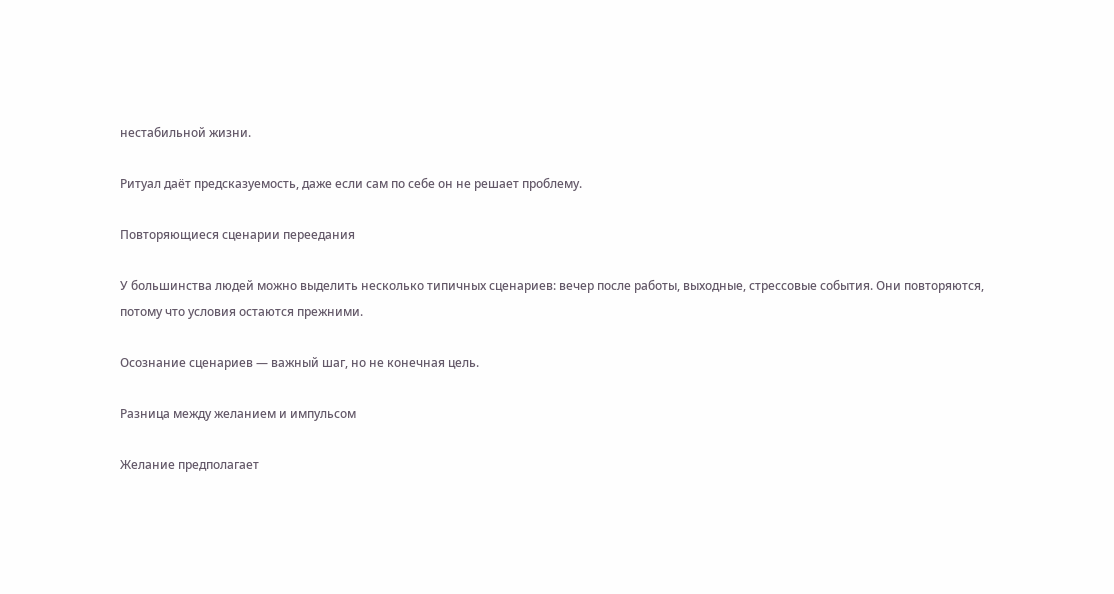нестабильной жизни.

Ритуал даёт предсказуемость, даже если сам по себе он не решает проблему.

Повторяющиеся сценарии переедания

У большинства людей можно выделить несколько типичных сценариев: вечер после работы, выходные, стрессовые события. Они повторяются, потому что условия остаются прежними.

Осознание сценариев — важный шаг, но не конечная цель.

Разница между желанием и импульсом

Желание предполагает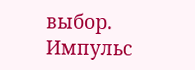выбор. Импульс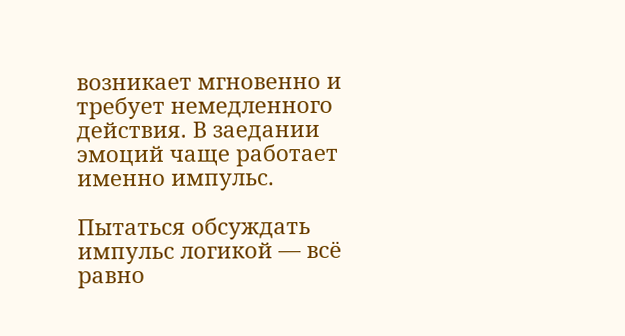возникает мгновенно и требует немедленного действия. В заедании эмоций чаще работает именно импульс.

Пытаться обсуждать импульс логикой — всё равно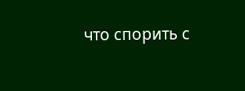что спорить с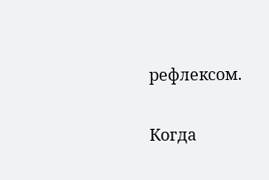рефлексом.

Когда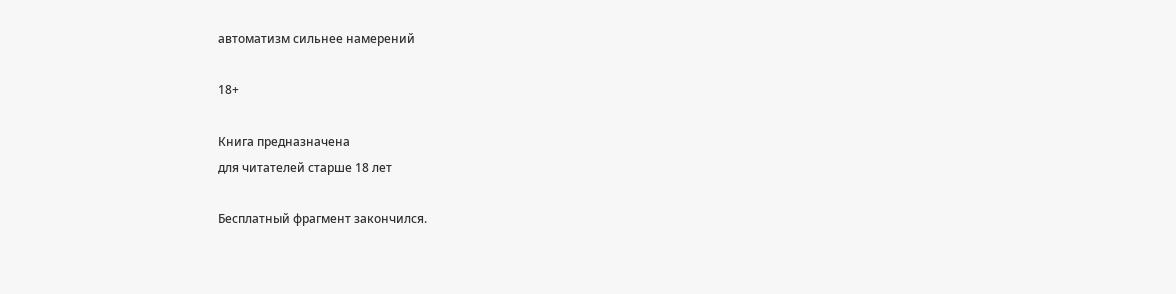автоматизм сильнее намерений

18+

Книга предназначена
для читателей старше 18 лет

Бесплатный фрагмент закончился.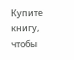Купите книгу, чтобы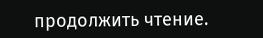продолжить чтение.